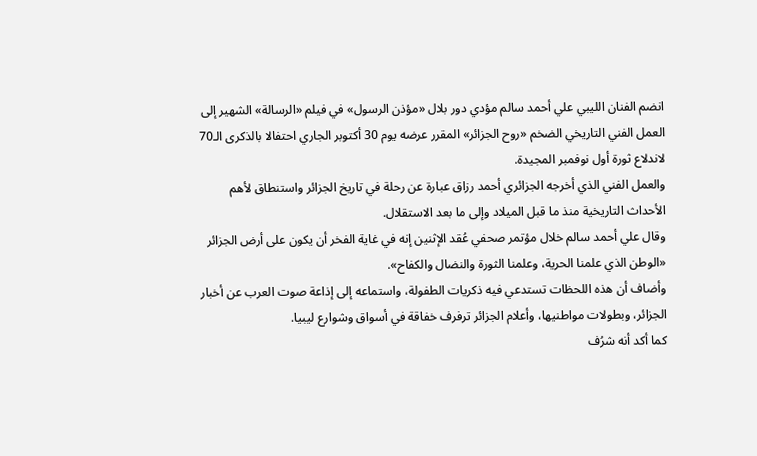انضم الفنان الليبي علي أحمد سالم مؤدي دور بلال «مؤذن الرسول» في فيلم «الرسالة» الشهير إلى العمل الفني التاريخي الضخم «روح الجزائر» المقرر عرضه يوم 30 أكتوبر الجاري احتفالا بالذكرى الـ70 لاندلاع ثورة أول نوفمبر المجيدة.
والعمل الفني الذي أخرجه الجزائري أحمد رزاق عبارة عن رحلة في تاريخ الجزائر واستنطاق لأهم الأحداث التاريخية منذ ما قبل الميلاد وإلى ما بعد الاستقلال.
وقال علي أحمد سالم خلال مؤتمر صحفي عُقد الإثنين إنه في غاية الفخر أن يكون على أرض الجزائر «الوطن الذي علمنا الحرية، وعلمنا الثورة والنضال والكفاح».
وأضاف أن هذه اللحظات تستدعي فيه ذكريات الطفولة، واستماعه إلى إذاعة صوت العرب عن أخبار الجزائر، وبطولات مواطنيها، وأعلام الجزائر ترفرف خفاقة في أسواق وشوارع ليبيا.
كما أكد أنه شرُف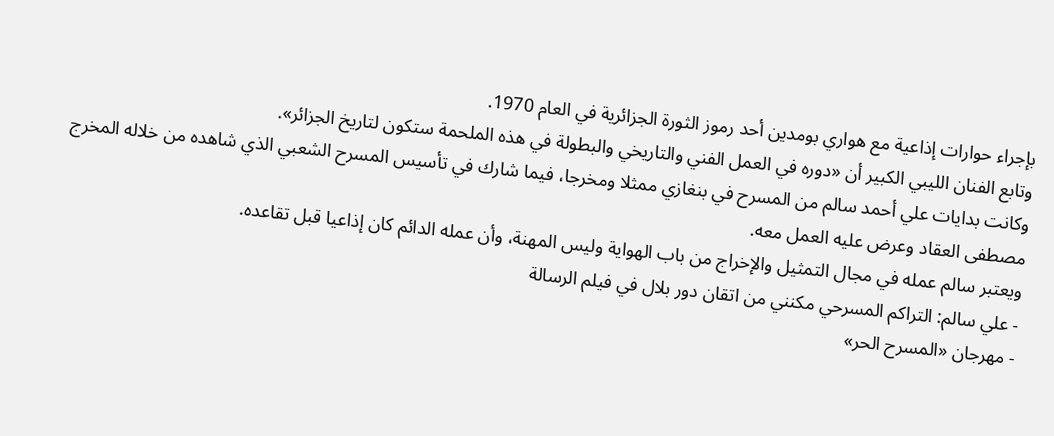بإجراء حوارات إذاعية مع هواري بومدين أحد رموز الثورة الجزائرية في العام 1970.
وتابع الفنان الليبي الكبير أن «دوره في العمل الفني والتاريخي والبطولة في هذه الملحمة ستكون لتاريخ الجزائر».
وكانت بدايات علي أحمد سالم من المسرح في بنغازي ممثلا ومخرجا، فيما شارك في تأسيس المسرح الشعبي الذي شاهده من خلاله المخرج مصطفى العقاد وعرض عليه العمل معه.
ويعتبر سالم عمله في مجال التمثيل والإخراج من باب الهواية وليس المهنة، وأن عمله الدائم كان إذاعيا قبل تقاعده.
- علي سالم: التراكم المسرحي مكنني من اتقان دور بلال في فيلم الرسالة
- مهرجان «المسرح الحر»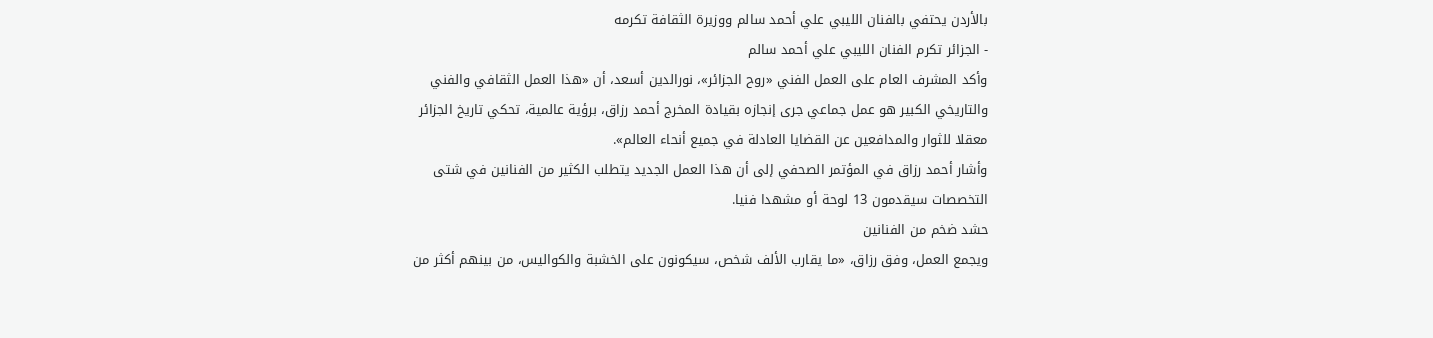بالأردن يحتفي بالفنان الليبي علي أحمد سالم ووزيرة الثقافة تكرمه
- الجزائر تكرم الفنان الليبي علي أحمد سالم
وأكد المشرف العام على العمل الفني «روح الجزائر»، نورالدين أسعد، أن «هذا العمل الثقافي والفني والتاريخي الكبير هو عمل جماعي جرى إنجازه بقيادة المخرج أحمد رزاق، برؤية عالمية، تحكي تاريخ الجزائر معقلا للثوار والمدافعين عن القضايا العادلة في جميع أنحاء العالم».
وأشار أحمد رزاق في المؤتمر الصحفي إلى أن هذا العمل الجديد يتطلب الكثير من الفنانين في شتى التخصصات سيقدمون 13 لوحة أو مشهدا فنيا.
حشد ضخم من الفنانين
ويجمع العمل، وفق رزاق، «ما يقارب الألف شخص، سيكونون على الخشبة والكواليس، من بينهم أكثر من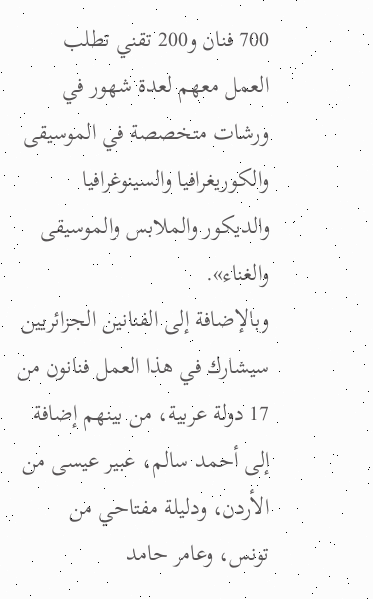700 فنان و200 تقني تطلب العمل معهم لعدة شهور في ورشات متخصصة في الموسيقى والكوريغرافيا والسينوغرافيا والديكور والملابس والموسيقى والغناء».
وبالإضافة إلى الفنانين الجزائريين سيشارك في هذا العمل فنانون من 17 دولة عربية، من بينهم إضافة إلى أحمد سالم، عبير عيسى من الأردن، ودليلة مفتاحي من تونس، وعامر حامد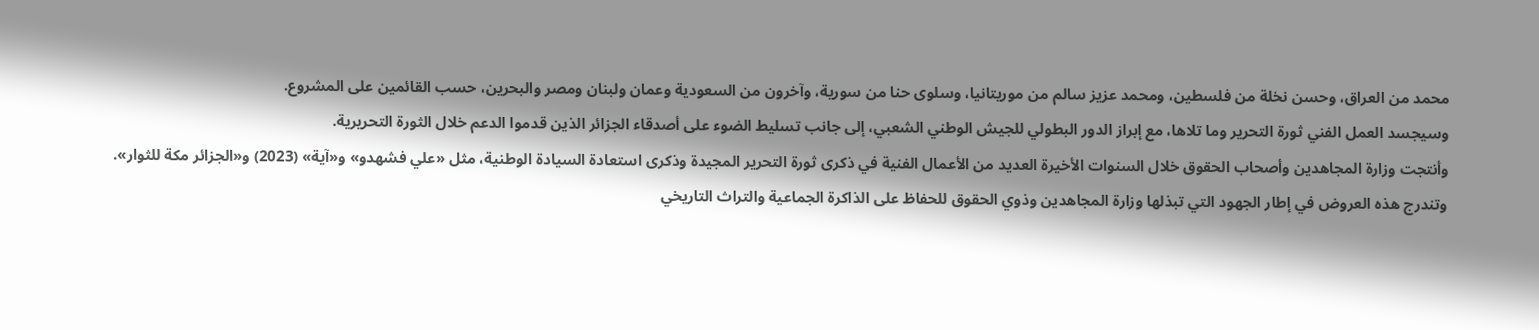محمد من العراق، وحسن نخلة من فلسطين، ومحمد عزيز سالم من موريتانيا، وسلوى حنا من سورية، وآخرون من السعودية وعمان ولبنان ومصر والبحرين، حسب القائمين على المشروع.
وسيجسد العمل الفني ثورة التحرير وما تلاها، مع إبراز الدور البطولي للجيش الوطني الشعبي، إلى جانب تسليط الضوء على أصدقاء الجزائر الذين قدموا الدعم خلال الثورة التحريرية.
وأنتجت وزارة المجاهدين وأصحاب الحقوق خلال السنوات الأخيرة العديد من الأعمال الفنية في ذكرى ثورة التحرير المجيدة وذكرى استعادة السيادة الوطنية، مثل «علي فشهدو» و«آية» (2023) و«الجزائر مكة للثوار».
وتندرج هذه العروض في إطار الجهود التي تبذلها وزارة المجاهدين وذوي الحقوق للحفاظ على الذاكرة الجماعية والتراث التاريخي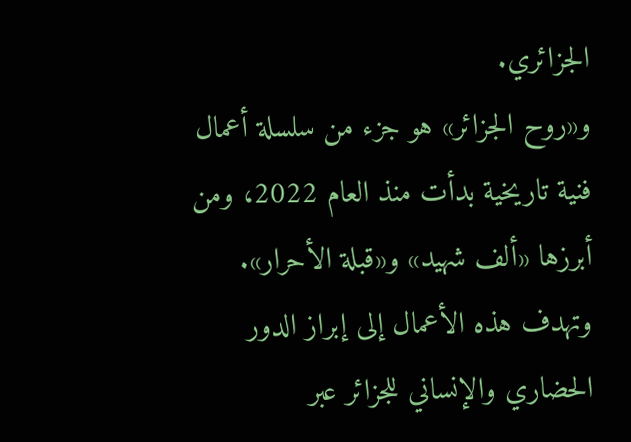الجزائري.
و«روح الجزائر» هو جزء من سلسلة أعمال فنية تاريخية بدأت منذ العام 2022، ومن أبرزها «ألف شهيد» و«قبلة الأحرار».
وتهدف هذه الأعمال إلى إبراز الدور الحضاري والإنساني للجزائر عبر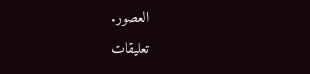العصور.
تعليقات